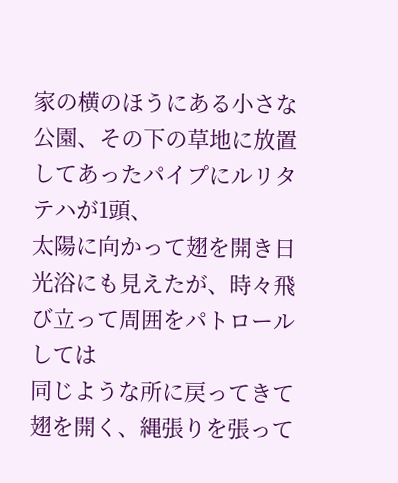家の横のほうにある小さな公園、その下の草地に放置してあったパイプにルリタテハが1頭、
太陽に向かって翅を開き日光浴にも見えたが、時々飛び立って周囲をパトロールしては
同じような所に戻ってきて翅を開く、縄張りを張って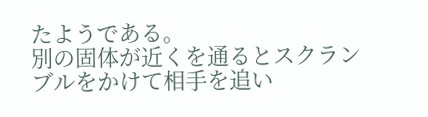たようである。
別の固体が近くを通るとスクランブルをかけて相手を追い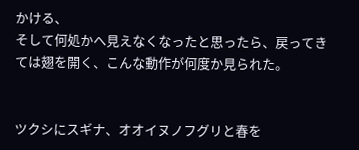かける、
そして何処かへ見えなくなったと思ったら、戻ってきては翅を開く、こんな動作が何度か見られた。


ツクシにスギナ、オオイヌノフグリと春を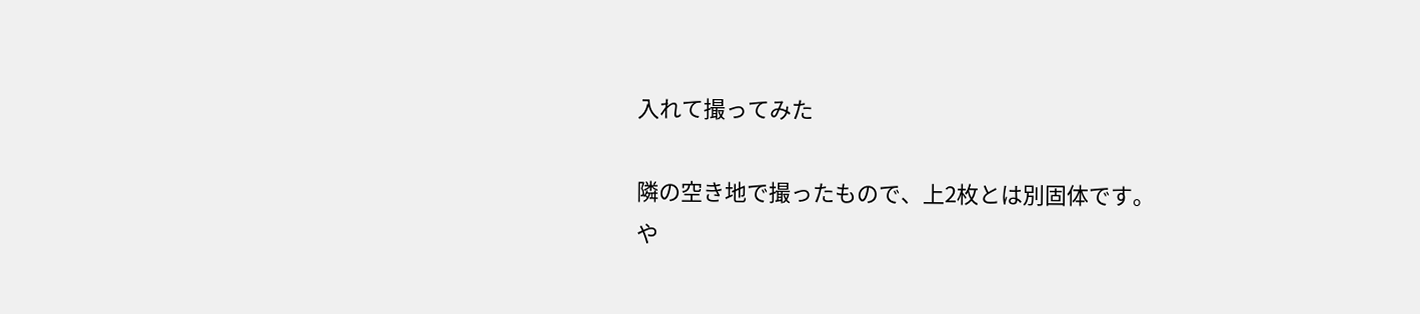入れて撮ってみた

隣の空き地で撮ったもので、上2枚とは別固体です。
や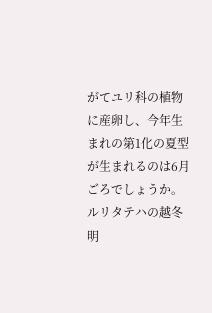がてユリ科の植物に産卵し、今年生まれの第1化の夏型が生まれるのは6月ごろでしょうか。
ルリタテハの越冬明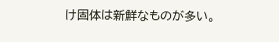け固体は新鮮なものが多い。